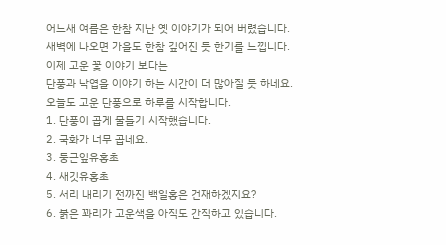어느새 여름은 한참 지난 옛 이야기가 되어 버렸습니다.
새벽에 나오면 가을도 한참 깊어진 듯 한기를 느낍니다.
이제 고운 꽃 이야기 보다는
단풍과 낙엽을 이야기 하는 시간이 더 많아질 듯 하네요.
오늘도 고운 단풍으로 하루를 시작합니다.
1. 단풍이 곱게 물들기 시작했습니다.
2. 국화가 너무 곱네요.
3. 둥근잎유홍초
4. 새깃유홍초
5. 서리 내리기 전까진 백일홍은 건재하겠지요?
6. 붉은 꽈리가 고운색을 아직도 간직하고 있습니다.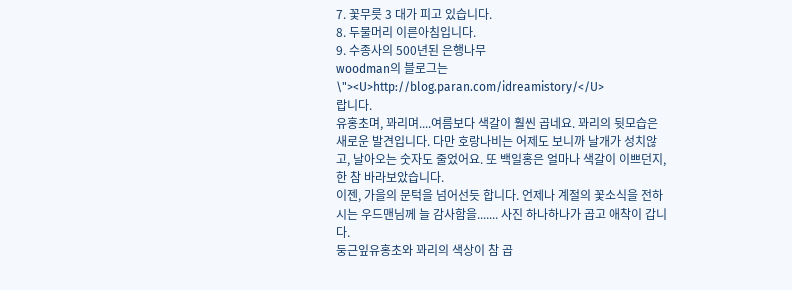7. 꽃무릇 3 대가 피고 있습니다.
8. 두물머리 이른아침입니다.
9. 수종사의 500년된 은행나무
woodman의 블로그는
\"><U>http://blog.paran.com/idreamistory/</U>
랍니다.
유홍초며, 꽈리며....여름보다 색갈이 훨씬 곱네요. 꽈리의 뒷모습은 새로운 발견입니다. 다만 호랑나비는 어제도 보니까 날개가 성치않고, 날아오는 숫자도 줄었어요. 또 백일홍은 얼마나 색갈이 이쁘던지, 한 참 바라보았습니다.
이젠, 가을의 문턱을 넘어선듯 합니다. 언제나 계절의 꽃소식을 전하시는 우드맨님께 늘 감사함을....... 사진 하나하나가 곱고 애착이 갑니다.
둥근잎유홍초와 꽈리의 색상이 참 곱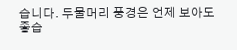습니다. 두물머리 풍경은 언제 보아도 좋습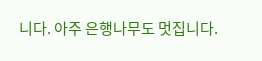니다. 아주 은행나무도 멋집니다.